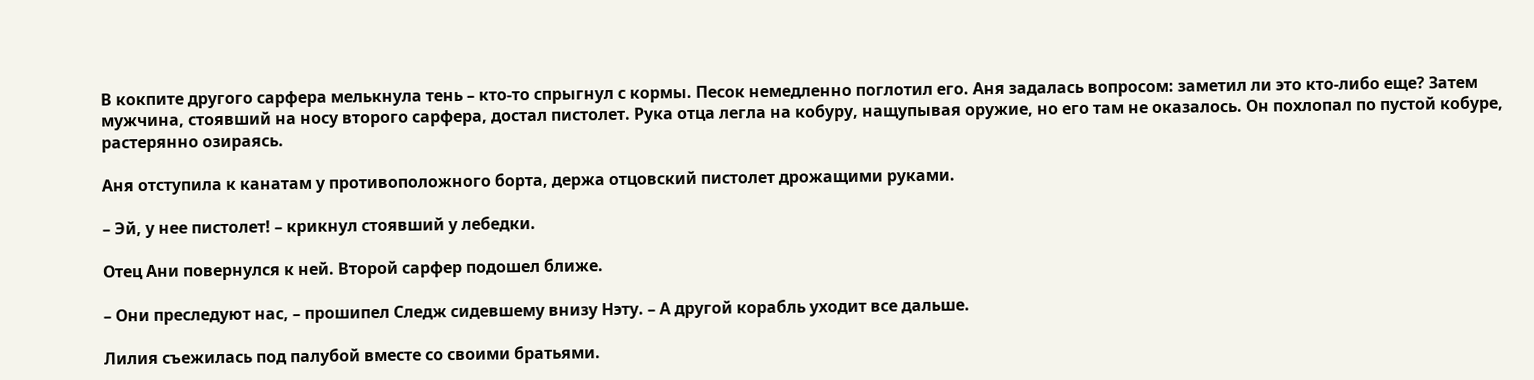В кокпите другого сарфера мелькнула тень – кто-то спрыгнул с кормы. Песок немедленно поглотил его. Аня задалась вопросом: заметил ли это кто-либо еще? Затем мужчина, стоявший на носу второго сарфера, достал пистолет. Рука отца легла на кобуру, нащупывая оружие, но его там не оказалось. Он похлопал по пустой кобуре, растерянно озираясь.

Аня отступила к канатам у противоположного борта, держа отцовский пистолет дрожащими руками.

– Эй, у нее пистолет! – крикнул стоявший у лебедки.

Отец Ани повернулся к ней. Второй сарфер подошел ближе.

– Они преследуют нас, – прошипел Следж сидевшему внизу Нэту. – А другой корабль уходит все дальше.

Лилия съежилась под палубой вместе со своими братьями.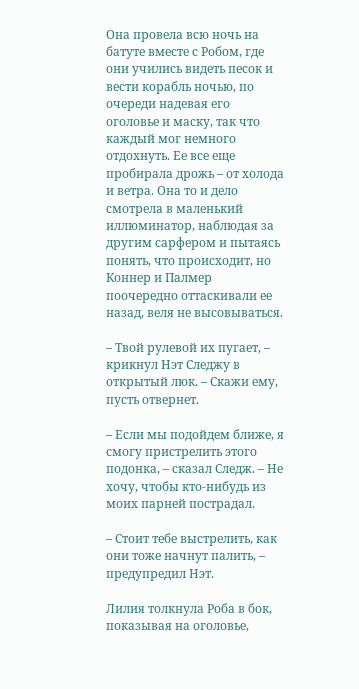Она провела всю ночь на батуте вместе с Робом, где они учились видеть песок и вести корабль ночью, по очереди надевая его оголовье и маску, так что каждый мог немного отдохнуть. Ее все еще пробирала дрожь – от холода и ветра. Она то и дело смотрела в маленький иллюминатор, наблюдая за другим сарфером и пытаясь понять, что происходит, но Коннер и Палмер поочередно оттаскивали ее назад, веля не высовываться.

– Твой рулевой их пугает, – крикнул Нэт Следжу в открытый люк. – Скажи ему, пусть отвернет.

– Если мы подойдем ближе, я смогу пристрелить этого подонка, – сказал Следж. – Не хочу, чтобы кто-нибудь из моих парней пострадал.

– Стоит тебе выстрелить, как они тоже начнут палить, – предупредил Нэт.

Лилия толкнула Роба в бок, показывая на оголовье,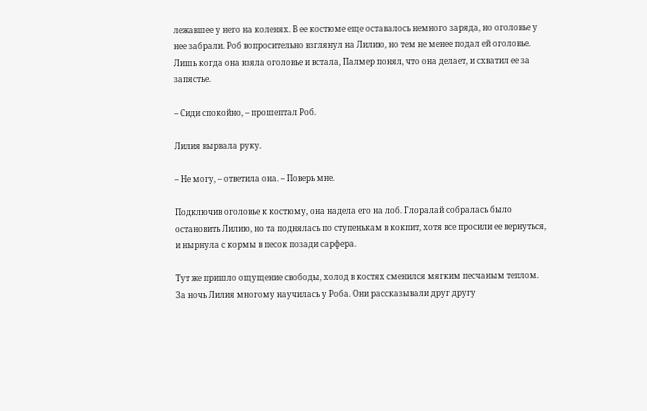лежавшее у него на коленях. В ее костюме еще оставалось немного заряда, но оголовье у нее забрали. Роб вопросительно взглянул на Лилию, но тем не менее подал ей оголовье. Лишь когда она взяла оголовье и встала, Палмер понял, что она делает, и схватил ее за запястье.

– Сиди спокойно, – прошептал Роб.

Лилия вырвала руку.

– Не могу, – ответила она. – Поверь мне.

Подключив оголовье к костюму, она надела его на лоб. Глоралай собралась было остановить Лилию, но та поднялась по ступенькам в кокпит, хотя все просили ее вернуться, и нырнула с кормы в песок позади сарфера.

Тут же пришло ощущение свободы, холод в костях сменился мягким песчаным теплом. За ночь Лилия многому научилась у Роба. Они рассказывали друг другу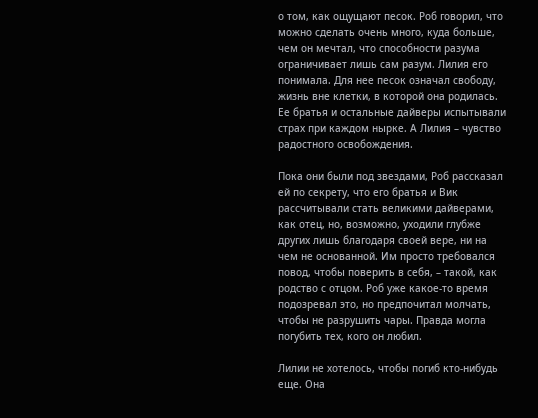о том, как ощущают песок. Роб говорил, что можно сделать очень много, куда больше, чем он мечтал, что способности разума ограничивает лишь сам разум. Лилия его понимала. Для нее песок означал свободу, жизнь вне клетки, в которой она родилась. Ее братья и остальные дайверы испытывали страх при каждом нырке. А Лилия – чувство радостного освобождения.

Пока они были под звездами, Роб рассказал ей по секрету, что его братья и Вик рассчитывали стать великими дайверами, как отец, но, возможно, уходили глубже других лишь благодаря своей вере, ни на чем не основанной. Им просто требовался повод, чтобы поверить в себя, – такой, как родство с отцом. Роб уже какое-то время подозревал это, но предпочитал молчать, чтобы не разрушить чары. Правда могла погубить тех, кого он любил.

Лилии не хотелось, чтобы погиб кто-нибудь еще. Она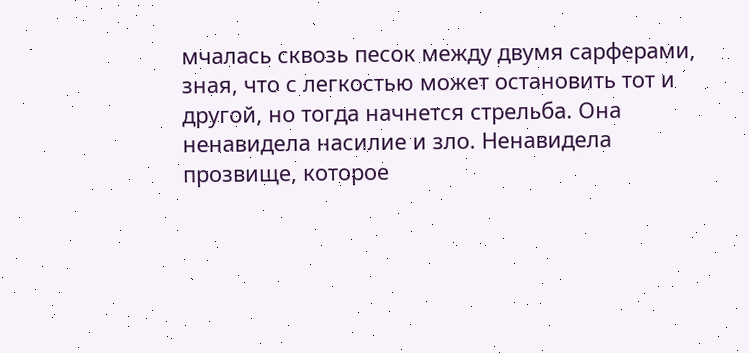мчалась сквозь песок между двумя сарферами, зная, что с легкостью может остановить тот и другой, но тогда начнется стрельба. Она ненавидела насилие и зло. Ненавидела прозвище, которое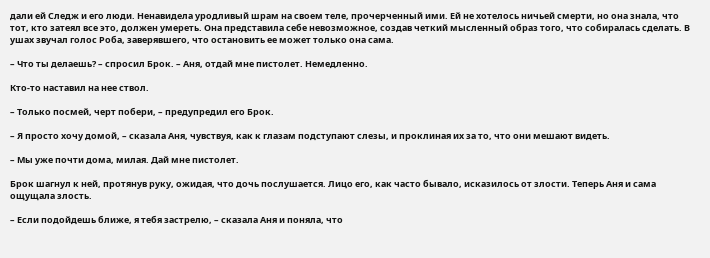дали ей Следж и его люди. Ненавидела уродливый шрам на своем теле, прочерченный ими. Ей не хотелось ничьей смерти, но она знала, что тот, кто затеял все это, должен умереть. Она представила себе невозможное, создав четкий мысленный образ того, что собиралась сделать. В ушах звучал голос Роба, заверявшего, что остановить ее может только она сама.

– Что ты делаешь? – спросил Брок. – Аня, отдай мне пистолет. Немедленно.

Кто-то наставил на нее ствол.

– Только посмей, черт побери, – предупредил его Брок.

– Я просто хочу домой, – сказала Аня, чувствуя, как к глазам подступают слезы, и проклиная их за то, что они мешают видеть.

– Мы уже почти дома, милая. Дай мне пистолет.

Брок шагнул к ней, протянув руку, ожидая, что дочь послушается. Лицо его, как часто бывало, исказилось от злости. Теперь Аня и сама ощущала злость.

– Если подойдешь ближе, я тебя застрелю, – сказала Аня и поняла, что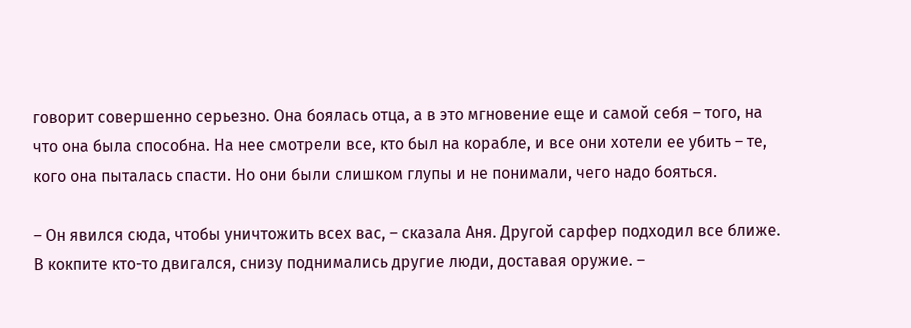говорит совершенно серьезно. Она боялась отца, а в это мгновение еще и самой себя – того, на что она была способна. На нее смотрели все, кто был на корабле, и все они хотели ее убить – те, кого она пыталась спасти. Но они были слишком глупы и не понимали, чего надо бояться.

– Он явился сюда, чтобы уничтожить всех вас, – сказала Аня. Другой сарфер подходил все ближе. В кокпите кто-то двигался, снизу поднимались другие люди, доставая оружие. –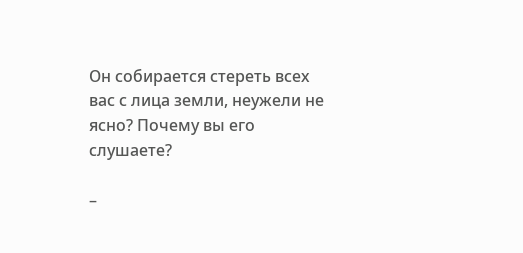Он собирается стереть всех вас с лица земли, неужели не ясно? Почему вы его слушаете?

–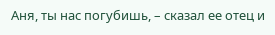Аня, ты нас погубишь, – сказал ее отец и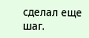сделал еще шаг.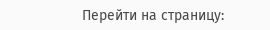Перейти на страницу: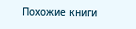Похожие книги